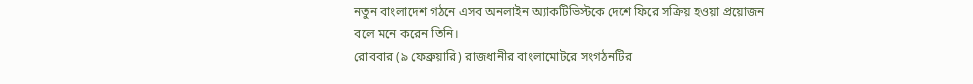নতুন বাংলাদেশ গঠনে এসব অনলাইন অ্যাকটিভিস্টকে দেশে ফিরে সক্রিয় হওয়া প্রয়োজন বলে মনে করেন তিনি।
রোববার (৯ ফেব্রুয়ারি) রাজধানীর বাংলামোটরে সংগঠনটির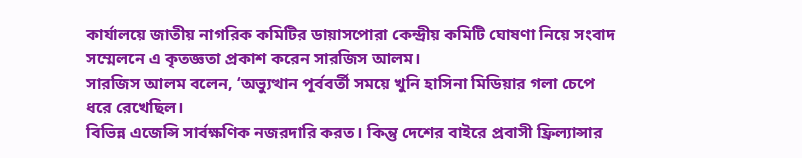কার্যালয়ে জাতীয় নাগরিক কমিটির ডায়াসপোরা কেন্দ্রীয় কমিটি ঘোষণা নিয়ে সংবাদ সম্মেলনে এ কৃতজ্ঞতা প্রকাশ করেন সারজিস আলম।
সারজিস আলম বলেন, ‘অভ্যুত্থান পূর্ববর্তী সময়ে খুনি হাসিনা মিডিয়ার গলা চেপে ধরে রেখেছিল।
বিভিন্ন এজেন্সি সার্বক্ষণিক নজরদারি করত। কিন্তু দেশের বাইরে প্রবাসী ফ্রিল্যান্সার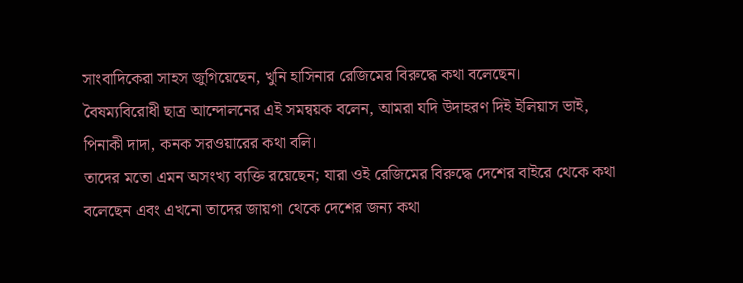সাংবাদিকেরা সাহস জুগিয়েছেন, খুনি হাসিনার রেজিমের বিরুদ্ধে কথা বলেছেন।
বৈষম্যবিরোধী ছাত্র আন্দোলনের এই সমন্বয়ক বলেন, আমরা যদি উদাহরণ দিই ইলিয়াস ভাই, পিনাকী দাদা, কনক সরওয়ারের কথা বলি।
তাদের মতো এমন অসংখ্য ব্যক্তি রয়েছেন; যারা ওই রেজিমের বিরুদ্ধে দেশের বাইরে থেকে কথা বলেছেন এবং এখনো তাদের জায়গা থেকে দেশের জন্য কথা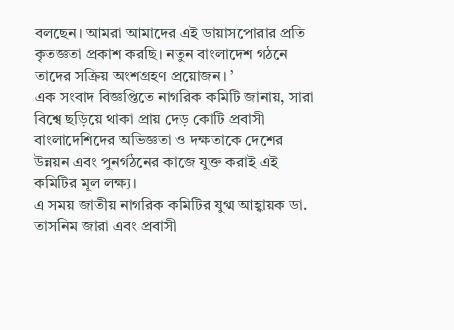বলছেন। আমরা আমাদের এই ডায়াসপোরার প্রতি কৃতজ্ঞতা প্রকাশ করছি। নতুন বাংলাদেশ গঠনে তাদের সক্রিয় অংশগ্রহণ প্রয়োজন। ’
এক সংবাদ বিজ্ঞপ্তিতে নাগরিক কমিটি জানায়, সারা বিশ্বে ছড়িয়ে থাকা প্রায় দেড় কোটি প্রবাসী বাংলাদেশিদের অভিজ্ঞতা ও দক্ষতাকে দেশের উন্নয়ন এবং পুনর্গঠনের কাজে যুক্ত করাই এই কমিটির মূল লক্ষ্য।
এ সময় জাতীয় নাগরিক কমিটির যুগ্ম আহ্বায়ক ডা. তাসনিম জারা এবং প্রবাসী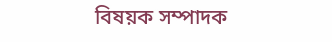বিষয়ক সম্পাদক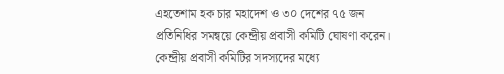এহতেশাম হক চার মহাদেশ ও ৩০ দেশের ৭৫ জন প্রতিনিধির সমন্বয়ে কেন্দ্রীয় প্রবাসী কমিটি ঘোষণা করেন। কেন্দ্রীয় প্রবাসী কমিটির সদস্যদের মধ্যে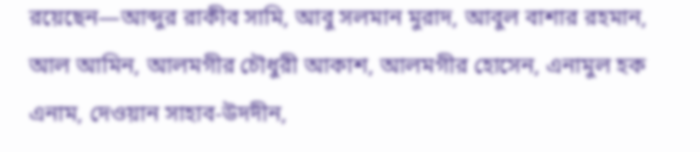রয়েছেন—আব্দুর রাকীব সামি, আবু সলমান মুরাদ, আবুল বাশার রহমান, আল আমিন, আলমগীর চৌধুরী আকাশ, আলমগীর হোসেন, এনামুল হক এনাম, দেওয়ান সাহাব-উদদীন,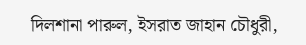দিলশানা পারুল, ইসরাত জাহান চৌধুরী,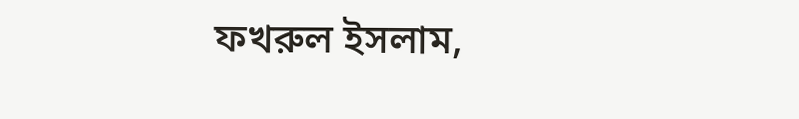ফখরুল ইসলাম,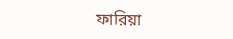ফারিয়া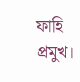ফাহি প্রমুখ।